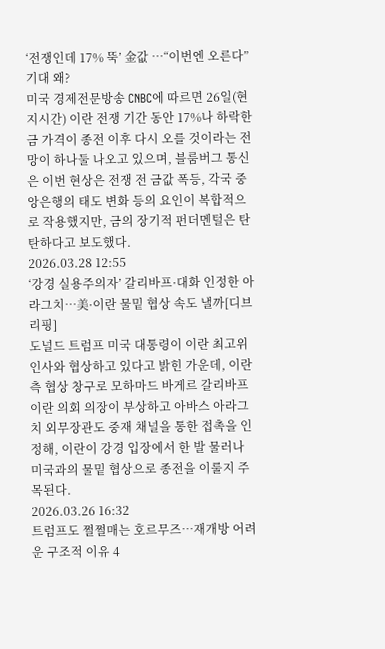‘전쟁인데 17% 뚝’ 金값 …“이번엔 오른다” 기대 왜?
미국 경제전문방송 CNBC에 따르면 26일(현지시간) 이란 전쟁 기간 동안 17%나 하락한 금 가격이 종전 이후 다시 오를 것이라는 전망이 하나둘 나오고 있으며, 블룸버그 통신은 이번 현상은 전쟁 전 금값 폭등, 각국 중앙은행의 태도 변화 등의 요인이 복합적으로 작용했지만, 금의 장기적 펀더멘털은 탄탄하다고 보도했다.
2026.03.28 12:55
‘강경 실용주의자’ 갈리바프·대화 인정한 아라그치…美·이란 물밑 협상 속도 낼까[디브리핑]
도널드 트럼프 미국 대통령이 이란 최고위 인사와 협상하고 있다고 밝힌 가운데, 이란 측 협상 창구로 모하마드 바게르 갈리바프 이란 의회 의장이 부상하고 아바스 아라그치 외무장관도 중재 채널을 통한 접촉을 인정해, 이란이 강경 입장에서 한 발 물러나 미국과의 물밑 협상으로 종전을 이룰지 주목된다.
2026.03.26 16:32
트럼프도 쩔쩔매는 호르무즈…재개방 어려운 구조적 이유 4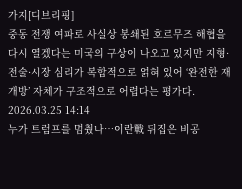가지[디브리핑]
중동 전쟁 여파로 사실상 봉쇄된 호르무즈 해협을 다시 열겠다는 미국의 구상이 나오고 있지만 지형·전술·시장 심리가 복합적으로 얽혀 있어 ‘완전한 재개방’ 자체가 구조적으로 어렵다는 평가다.
2026.03.25 14:14
누가 트럼프를 멈췄나…이란戰 뒤집은 비공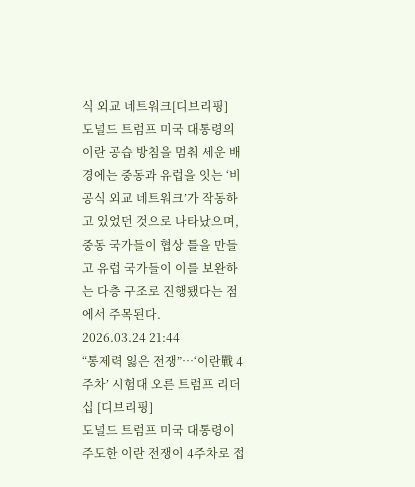식 외교 네트워크[디브리핑]
도널드 트럼프 미국 대통령의 이란 공습 방침을 멈춰 세운 배경에는 중동과 유럽을 잇는 ‘비공식 외교 네트워크’가 작동하고 있었던 것으로 나타났으며, 중동 국가들이 협상 틀을 만들고 유럽 국가들이 이를 보완하는 다층 구조로 진행됐다는 점에서 주목된다.
2026.03.24 21:44
“통제력 잃은 전쟁”…‘이란戰 4주차’ 시험대 오른 트럼프 리더십 [디브리핑]
도널드 트럼프 미국 대통령이 주도한 이란 전쟁이 4주차로 접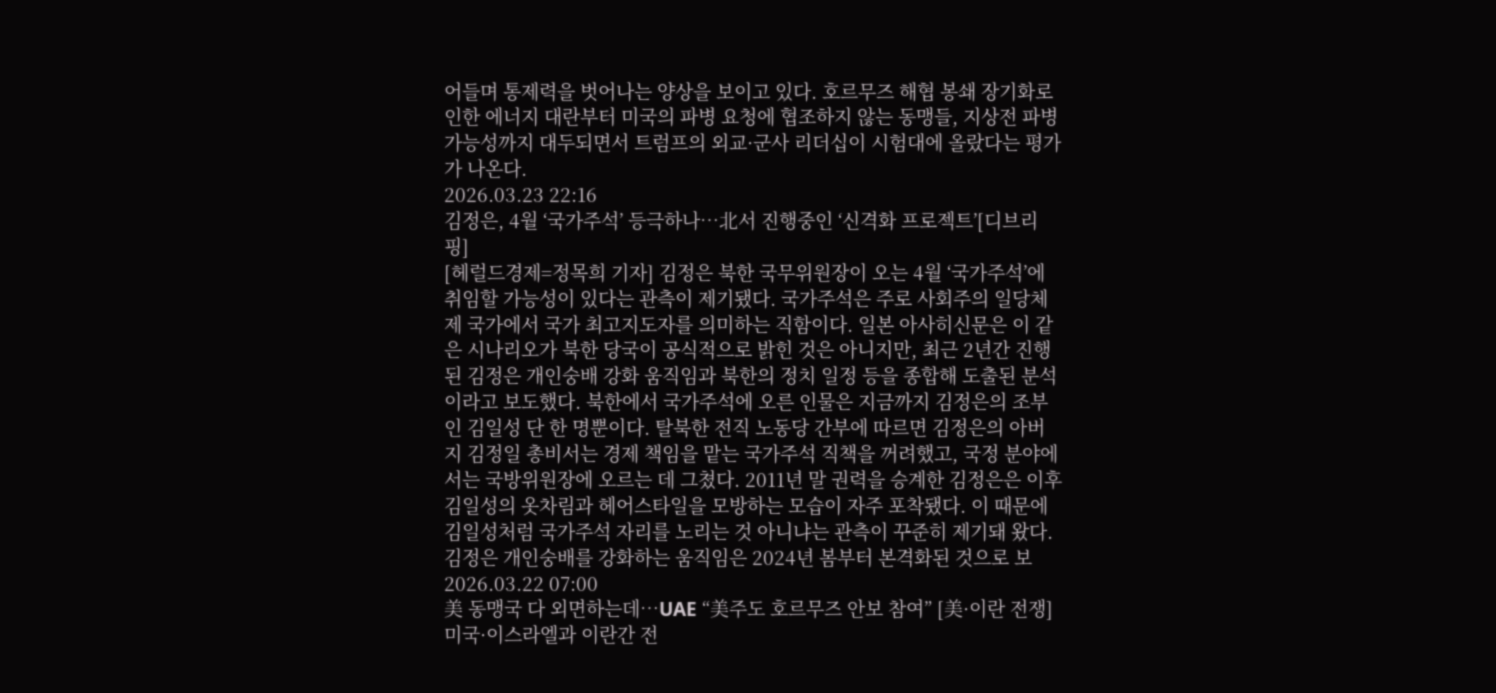어들며 통제력을 벗어나는 양상을 보이고 있다. 호르무즈 해협 봉쇄 장기화로 인한 에너지 대란부터 미국의 파병 요청에 협조하지 않는 동맹들, 지상전 파병 가능성까지 대두되면서 트럼프의 외교·군사 리더십이 시험대에 올랐다는 평가가 나온다.
2026.03.23 22:16
김정은, 4월 ‘국가주석’ 등극하나…北서 진행중인 ‘신격화 프로젝트’[디브리핑]
[헤럴드경제=정목희 기자] 김정은 북한 국무위원장이 오는 4월 ‘국가주석’에 취임할 가능성이 있다는 관측이 제기됐다. 국가주석은 주로 사회주의 일당체제 국가에서 국가 최고지도자를 의미하는 직함이다. 일본 아사히신문은 이 같은 시나리오가 북한 당국이 공식적으로 밝힌 것은 아니지만, 최근 2년간 진행된 김정은 개인숭배 강화 움직임과 북한의 정치 일정 등을 종합해 도출된 분석이라고 보도했다. 북한에서 국가주석에 오른 인물은 지금까지 김정은의 조부인 김일성 단 한 명뿐이다. 탈북한 전직 노동당 간부에 따르면 김정은의 아버지 김정일 총비서는 경제 책임을 맡는 국가주석 직책을 꺼려했고, 국정 분야에서는 국방위원장에 오르는 데 그쳤다. 2011년 말 권력을 승계한 김정은은 이후 김일성의 옷차림과 헤어스타일을 모방하는 모습이 자주 포착됐다. 이 때문에 김일성처럼 국가주석 자리를 노리는 것 아니냐는 관측이 꾸준히 제기돼 왔다. 김정은 개인숭배를 강화하는 움직임은 2024년 봄부터 본격화된 것으로 보
2026.03.22 07:00
美 동맹국 다 외면하는데…UAE “美주도 호르무즈 안보 참여” [美·이란 전쟁]
미국·이스라엘과 이란간 전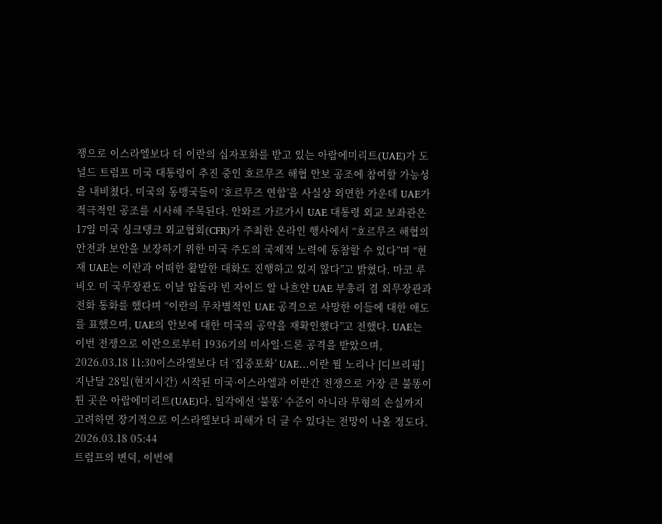쟁으로 이스라엘보다 더 이란의 십자포화를 받고 있는 아랍에미리트(UAE)가 도널드 트럼프 미국 대통령이 추진 중인 호르무즈 해협 안보 공조에 참여할 가능성을 내비쳤다. 미국의 동맹국들이 ‘호르무즈 연합’을 사실상 외면한 가운데 UAE가 적극적인 공조를 시사해 주목된다. 안와르 가르가시 UAE 대통령 외교 보좌관은 17일 미국 싱크탱크 외교협회(CFR)가 주최한 온라인 행사에서 “호르무즈 해협의 안전과 보안을 보장하기 위한 미국 주도의 국제적 노력에 동참할 수 있다”며 “현재 UAE는 이란과 어떠한 활발한 대화도 진행하고 있지 않다”고 밝혔다. 마코 루비오 미 국무장관도 이날 압둘라 빈 자이드 알 나흐얀 UAE 부총리 겸 외무장관과 전화 통화를 했다며 “이란의 무차별적인 UAE 공격으로 사망한 이들에 대한 애도를 표했으며, UAE의 안보에 대한 미국의 공약을 재확인했다”고 전했다. UAE는 이번 전쟁으로 이란으로부터 1936기의 미사일·드론 공격을 받았으며,
2026.03.18 11:30이스라엘보다 더 ‘집중포화’ UAE…이란 뭘 노리나 [디브리핑]
지난달 28일(현지시간) 시작된 미국·이스라엘과 이란간 전쟁으로 가장 큰 불똥이 튄 곳은 아랍에미리트(UAE)다. 일각에선 ‘불똥’ 수준이 아니라 무형의 손실까지 고려하면 장기적으로 이스라엘보다 피해가 더 클 수 있다는 전망이 나올 정도다.
2026.03.18 05:44
트럼프의 변덕, 이번에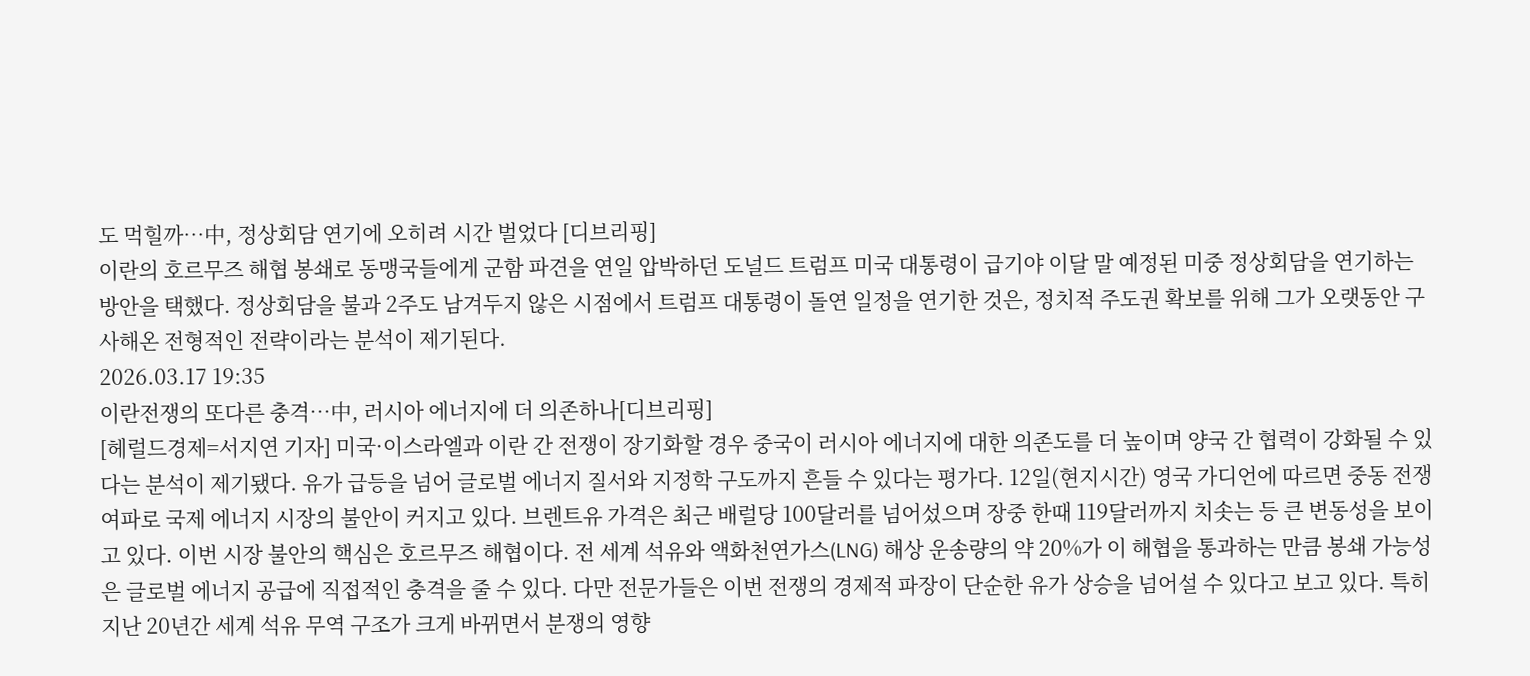도 먹힐까…中, 정상회담 연기에 오히려 시간 벌었다 [디브리핑]
이란의 호르무즈 해협 봉쇄로 동맹국들에게 군함 파견을 연일 압박하던 도널드 트럼프 미국 대통령이 급기야 이달 말 예정된 미중 정상회담을 연기하는 방안을 택했다. 정상회담을 불과 2주도 남겨두지 않은 시점에서 트럼프 대통령이 돌연 일정을 연기한 것은, 정치적 주도권 확보를 위해 그가 오랫동안 구사해온 전형적인 전략이라는 분석이 제기된다.
2026.03.17 19:35
이란전쟁의 또다른 충격…中, 러시아 에너지에 더 의존하나[디브리핑]
[헤럴드경제=서지연 기자] 미국·이스라엘과 이란 간 전쟁이 장기화할 경우 중국이 러시아 에너지에 대한 의존도를 더 높이며 양국 간 협력이 강화될 수 있다는 분석이 제기됐다. 유가 급등을 넘어 글로벌 에너지 질서와 지정학 구도까지 흔들 수 있다는 평가다. 12일(현지시간) 영국 가디언에 따르면 중동 전쟁 여파로 국제 에너지 시장의 불안이 커지고 있다. 브렌트유 가격은 최근 배럴당 100달러를 넘어섰으며 장중 한때 119달러까지 치솟는 등 큰 변동성을 보이고 있다. 이번 시장 불안의 핵심은 호르무즈 해협이다. 전 세계 석유와 액화천연가스(LNG) 해상 운송량의 약 20%가 이 해협을 통과하는 만큼 봉쇄 가능성은 글로벌 에너지 공급에 직접적인 충격을 줄 수 있다. 다만 전문가들은 이번 전쟁의 경제적 파장이 단순한 유가 상승을 넘어설 수 있다고 보고 있다. 특히 지난 20년간 세계 석유 무역 구조가 크게 바뀌면서 분쟁의 영향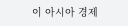이 아시아 경제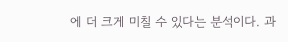에 더 크게 미칠 수 있다는 분석이다. 과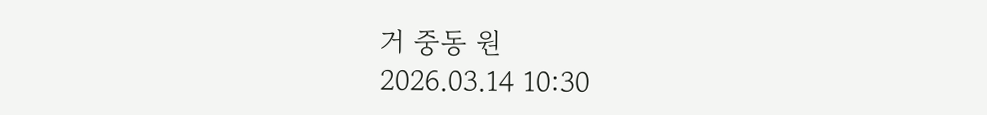거 중동 원
2026.03.14 10:30